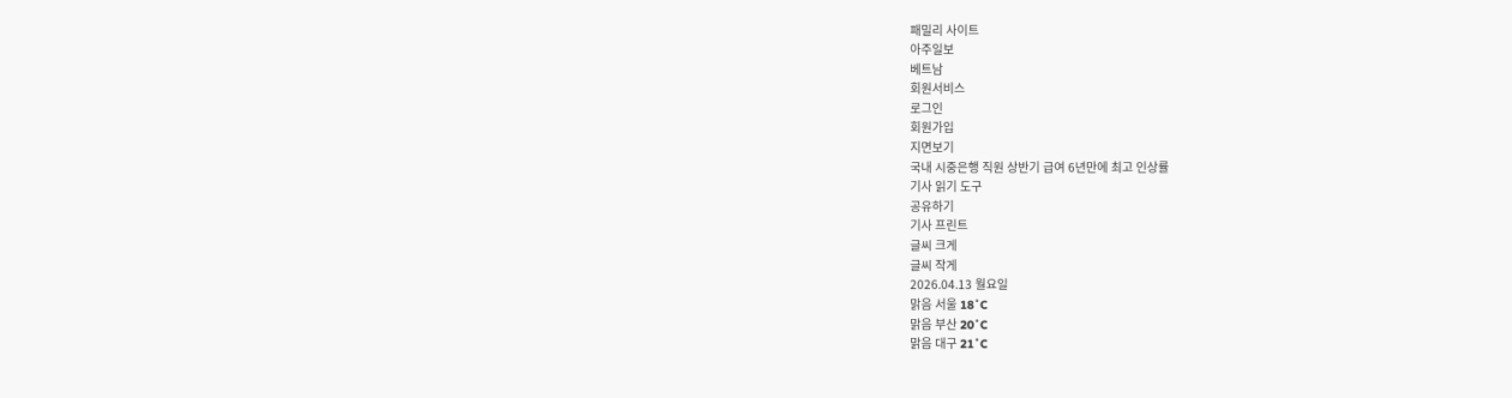패밀리 사이트
아주일보
베트남
회원서비스
로그인
회원가입
지면보기
국내 시중은행 직원 상반기 급여 6년만에 최고 인상률
기사 읽기 도구
공유하기
기사 프린트
글씨 크게
글씨 작게
2026.04.13 월요일
맑음 서울 18˚C
맑음 부산 20˚C
맑음 대구 21˚C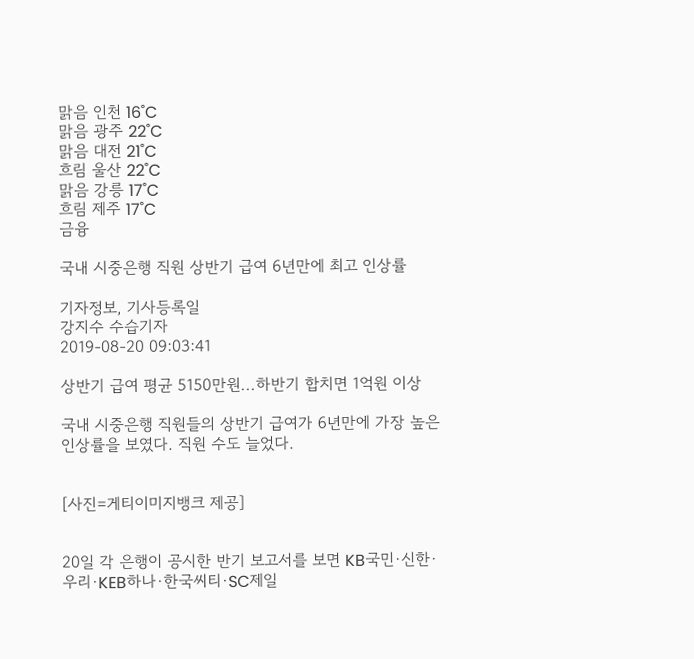맑음 인천 16˚C
맑음 광주 22˚C
맑음 대전 21˚C
흐림 울산 22˚C
맑음 강릉 17˚C
흐림 제주 17˚C
금융

국내 시중은행 직원 상반기 급여 6년만에 최고 인상률

기자정보, 기사등록일
강지수 수습기자
2019-08-20 09:03:41

상반기 급여 평균 5150만원...하반기 합치면 1억원 이상

국내 시중은행 직원들의 상반기 급여가 6년만에 가장 높은 인상률을 보였다. 직원 수도 늘었다.


[사진=게티이미지뱅크 제공]


20일 각 은행이 공시한 반기 보고서를 보면 KB국민·신한·우리·KEB하나·한국씨티·SC제일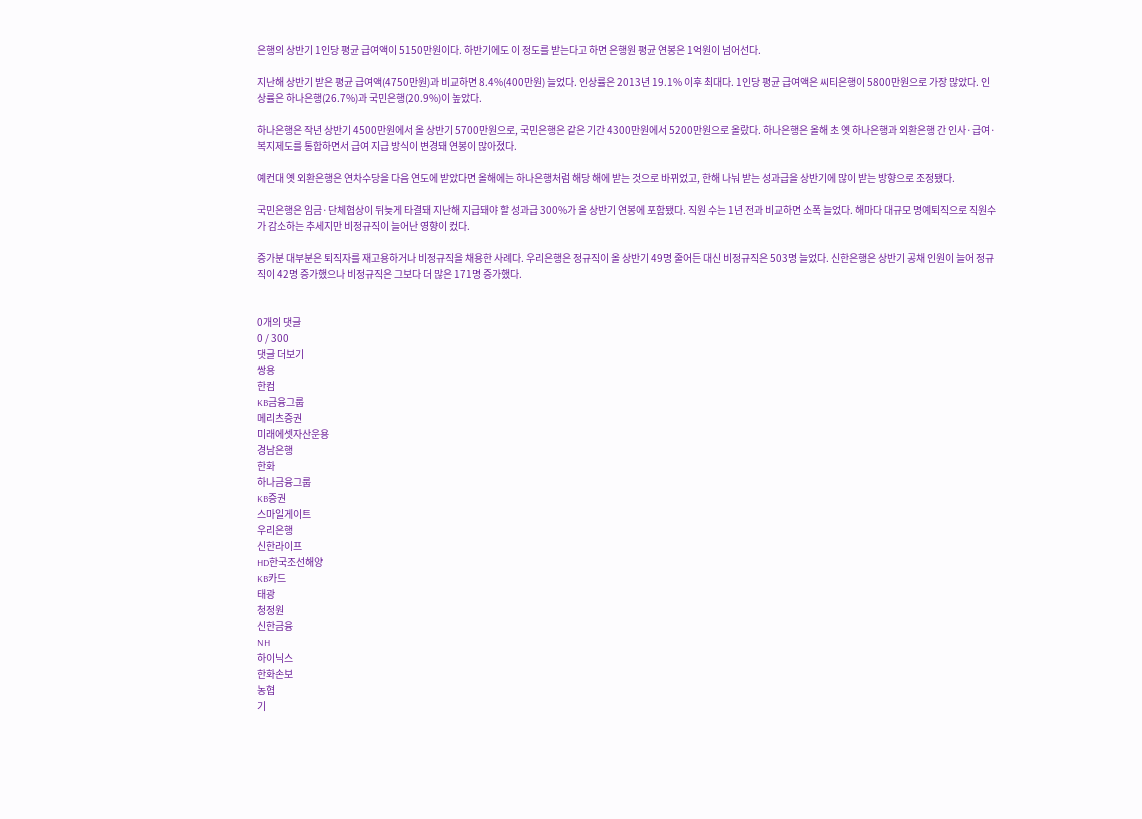은행의 상반기 1인당 평균 급여액이 5150만원이다. 하반기에도 이 정도를 받는다고 하면 은행원 평균 연봉은 1억원이 넘어선다.

지난해 상반기 받은 평균 급여액(4750만원)과 비교하면 8.4%(400만원) 늘었다. 인상률은 2013년 19.1% 이후 최대다. 1인당 평균 급여액은 씨티은행이 5800만원으로 가장 많았다. 인상률은 하나은행(26.7%)과 국민은행(20.9%)이 높았다.

하나은행은 작년 상반기 4500만원에서 올 상반기 5700만원으로, 국민은행은 같은 기간 4300만원에서 5200만원으로 올랐다. 하나은행은 올해 초 옛 하나은행과 외환은행 간 인사·급여·복지제도를 통합하면서 급여 지급 방식이 변경돼 연봉이 많아졌다.

예컨대 옛 외환은행은 연차수당을 다음 연도에 받았다면 올해에는 하나은행처럼 해당 해에 받는 것으로 바뀌었고, 한해 나눠 받는 성과급을 상반기에 많이 받는 방향으로 조정됐다.

국민은행은 임금·단체협상이 뒤늦게 타결돼 지난해 지급돼야 할 성과급 300%가 올 상반기 연봉에 포함됐다. 직원 수는 1년 전과 비교하면 소폭 늘었다. 해마다 대규모 명예퇴직으로 직원수가 감소하는 추세지만 비정규직이 늘어난 영향이 컸다.

증가분 대부분은 퇴직자를 재고용하거나 비정규직을 채용한 사례다. 우리은행은 정규직이 올 상반기 49명 줄어든 대신 비정규직은 503명 늘었다. 신한은행은 상반기 공채 인원이 늘어 정규직이 42명 증가했으나 비정규직은 그보다 더 많은 171명 증가했다.


0개의 댓글
0 / 300
댓글 더보기
쌍용
한컴
KB금융그룹
메리츠증권
미래에셋자산운용
경남은행
한화
하나금융그룹
KB증권
스마일게이트
우리은행
신한라이프
HD한국조선해양
KB카드
태광
청정원
신한금융
NH
하이닉스
한화손보
농협
기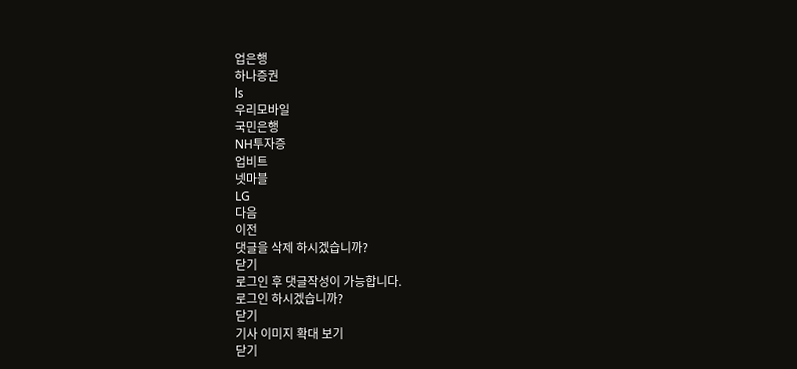업은행
하나증권
ls
우리모바일
국민은행
NH투자증
업비트
넷마블
LG
다음
이전
댓글을 삭제 하시겠습니까?
닫기
로그인 후 댓글작성이 가능합니다.
로그인 하시겠습니까?
닫기
기사 이미지 확대 보기
닫기